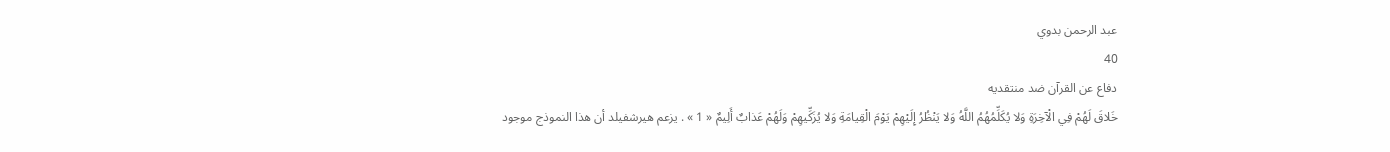عبد الرحمن بدوي
40
دفاع عن القرآن ضد منتقديه
خَلاقَ لَهُمْ فِي الْآخِرَةِ وَلا يُكَلِّمُهُمُ اللَّهُ وَلا يَنْظُرُ إِلَيْهِمْ يَوْمَ الْقِيامَةِ وَلا يُزَكِّيهِمْ وَلَهُمْ عَذابٌ أَلِيمٌ « 1 » . يزعم هيرشفيلد أن هذا النموذج موجود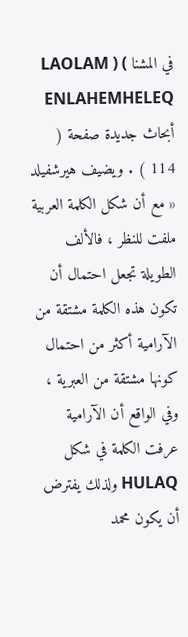في المشنا LAOLAM ) ( ENLAHEMHELEQ أبحاث جديدة صفحة ( 114 ) . ويضيف هيرشفيلد « مع أن شكل الكلمة العربية ملفت للنظر ، فالألف الطويلة تجعل احتمال أن تكون هذه الكلمة مشتقة من الآرامية أكثر من احتمال كونها مشتقة من العبرية ، وفي الواقع أن الآرامية عرفت الكلمة في شكل HULAQ ولذلك يفترض أن يكون محمد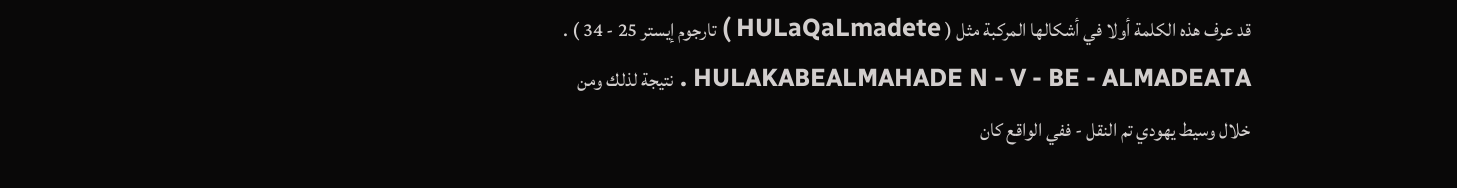قد عرف هذه الكلمة أولا في أشكالها المركبة مثل ( HULaQaLmadete ) تارجوم إيستر 25 - 34 ) . HULAKABEALMAHADE N - V - BE - ALMADEATA . نتيجة لذلك ومن خلال وسيط يهودي تم النقل - ففي الواقع كان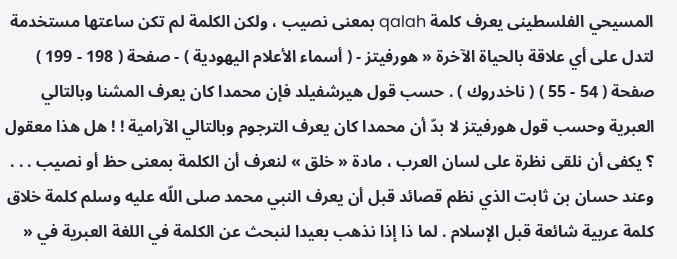المسيحي الفلسطينى يعرف كلمة qalah بمعنى نصيب ، ولكن الكلمة لم تكن ساعتها مستخدمة لتدل على أي علاقة بالحياة الآخرة « هورفيتز - ( أسماء الأعلام اليهودية ) - صفحة ( 198 - 199 ) صفحة ( 54 - 55 ) ( ناخدروك ) . حسب قول هيرشفيلد فإن محمدا كان يعرف المشنا وبالتالي العبرية وحسب قول هورفيتز لا بدّ أن محمدا كان يعرف الترجوم وبالتالي الآرامية ! ! هل هذا معقول ؟ يكفى أن نلقى نظرة على لسان العرب ، مادة « خلق » لنعرف أن الكلمة بمعنى حظ أو نصيب . . . وعند حسان بن ثابت الذي نظم قصائد قبل أن يعرف النبي محمد صلى اللّه عليه وسلم كلمة خلاق كلمة عربية شائعة قبل الإسلام . لما ذا إذا نذهب بعيدا لنبحث عن الكلمة في اللغة العبرية في «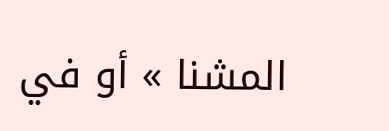المشنا » أو في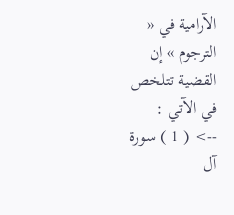الآرامية في « الترجوم » إن القضية تتلخص في الآتي :
--> ( 1 ) سورة آل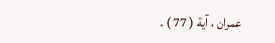عمران ، آية ( 77 ) .